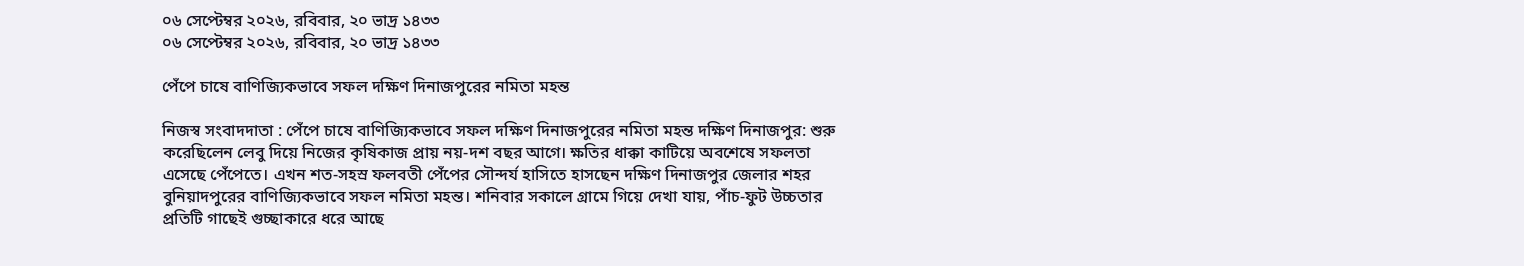০৬ সেপ্টেম্বর ২০২৬, রবিবার, ২০ ভাদ্র ১৪৩৩
০৬ সেপ্টেম্বর ২০২৬, রবিবার, ২০ ভাদ্র ১৪৩৩

পেঁপে চাষে বাণিজ্যিকভাবে সফল দক্ষিণ দিনাজপুরের নমিতা মহন্ত

নিজস্ব সংবাদদাতা : পেঁপে চাষে বাণিজ্যিকভাবে সফল দক্ষিণ দিনাজপুরের নমিতা মহন্ত দক্ষিণ দিনাজপুর: শুরু করেছিলেন লেবু দিয়ে নিজের কৃষিকাজ প্রায় নয়-দশ বছর আগে। ক্ষতির ধাক্কা কাটিয়ে অবশেষে সফলতা এসেছে পেঁপেতে। এখন শত-সহস্র ফলবতী পেঁপের সৌন্দর্য হাসিতে হাসছেন দক্ষিণ দিনাজপুর জেলার শহর বুনিয়াদপুরের বাণিজ্যিকভাবে সফল নমিতা মহন্ত। শনিবার সকালে গ্রামে গিয়ে দেখা যায়, পাঁচ-ফুট উচ্চতার প্রতিটি গাছেই গুচ্ছাকারে ধরে আছে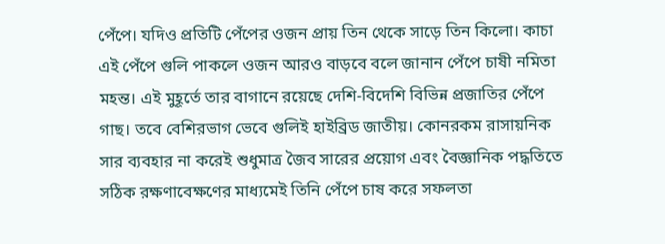পেঁপে। যদিও প্রতিটি পেঁপের ওজন প্রায় তিন থেকে সাড়ে তিন কিলো। কাচা এই পেঁপে গুলি পাকলে ওজন আরও বাড়বে বলে জানান পেঁপে চাষী নমিতা মহন্ত। এই মুহূর্তে তার বাগানে রয়েছে দেশি-বিদেশি বিভিন্ন প্রজাতির পেঁপে গাছ। তবে বেশিরভাগ ভেবে গুলিই হাইব্রিড জাতীয়। কোনরকম রাসায়নিক সার ব্যবহার না করেই শুধুমাত্র জৈব সারের প্রয়োগ এবং বৈজ্ঞানিক পদ্ধতিতে সঠিক রক্ষণাবেক্ষণের মাধ্যমেই তিনি পেঁপে চাষ করে সফলতা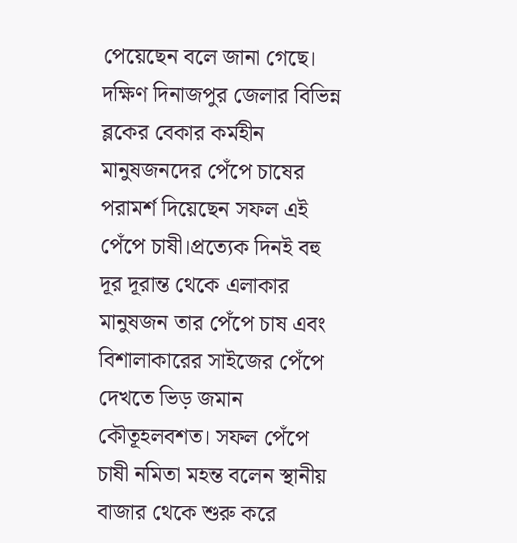পেয়েছেন বলে জানা গেছে। দক্ষিণ দিনাজপুর জেলার বিভিন্ন ব্লকের বেকার কর্মহীন মানুষজনদের পেঁপে চাষের পরামর্শ দিয়েছেন সফল এই পেঁপে চাষী।প্রত্যেক দিনই বহু দূর দূরান্ত থেকে এলাকার মানুষজন তার পেঁপে চাষ এবং বিশালাকারের সাইজের পেঁপে দেখতে ভিড় জমান কৌতূহলবশত। সফল পেঁপে চাষী নমিতা মহন্ত বলেন স্থানীয় বাজার থেকে শুরু করে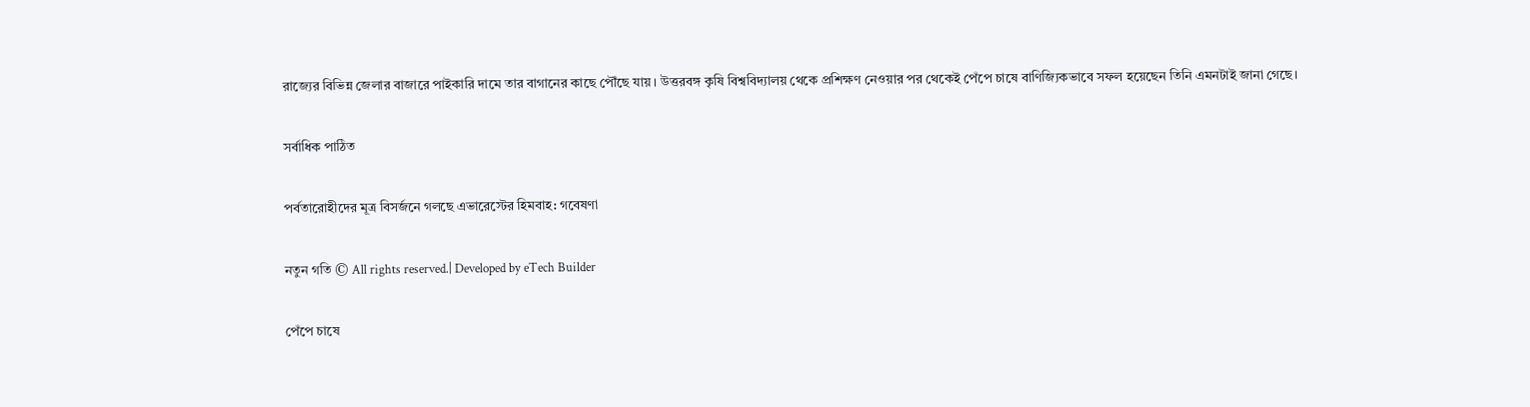রাজ্যের বিভিন্ন জেলার বাজারে পাইকারি দামে তার বাগানের কাছে পৌঁছে যায়। উত্তরবঙ্গ কৃষি বিশ্ববিদ্যালয় থেকে প্রশিক্ষণ নেওয়ার পর থেকেই পেঁপে চাষে বাণিজ্যিকভাবে সফল হয়েছেন তিনি এমনটাই জানা গেছে।

সর্বাধিক পাঠিত

পর্বতারোহীদের মূত্র বিসর্জনে গলছে এভারেস্টের হিমবাহ: গবেষণা

নতুন গতি © All rights reserved.| Developed by eTech Builder

পেঁপে চাষে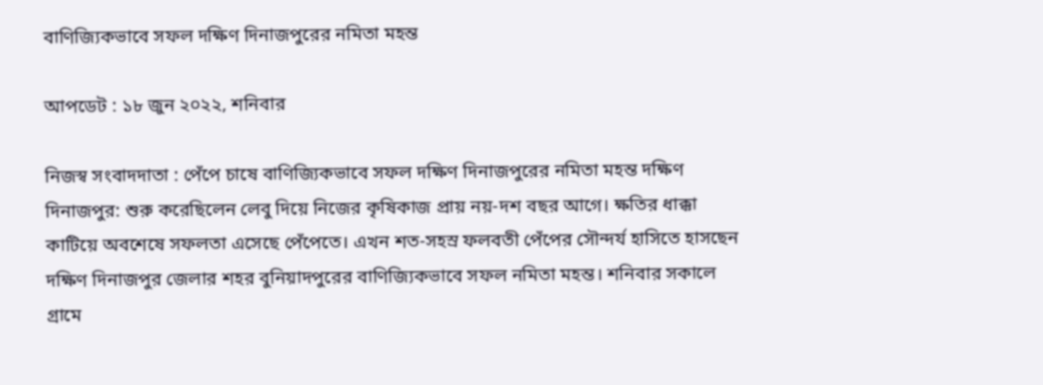বাণিজ্যিকভাবে সফল দক্ষিণ দিনাজপুরের নমিতা মহন্ত

আপডেট : ১৮ জুন ২০২২, শনিবার

নিজস্ব সংবাদদাতা : পেঁপে চাষে বাণিজ্যিকভাবে সফল দক্ষিণ দিনাজপুরের নমিতা মহন্ত দক্ষিণ দিনাজপুর: শুরু করেছিলেন লেবু দিয়ে নিজের কৃষিকাজ প্রায় নয়-দশ বছর আগে। ক্ষতির ধাক্কা কাটিয়ে অবশেষে সফলতা এসেছে পেঁপেতে। এখন শত-সহস্র ফলবতী পেঁপের সৌন্দর্য হাসিতে হাসছেন দক্ষিণ দিনাজপুর জেলার শহর বুনিয়াদপুরের বাণিজ্যিকভাবে সফল নমিতা মহন্ত। শনিবার সকালে গ্রামে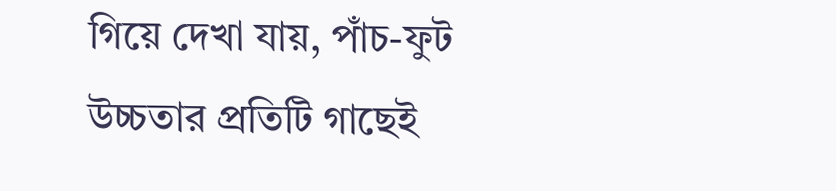গিয়ে দেখা যায়, পাঁচ-ফুট উচ্চতার প্রতিটি গাছেই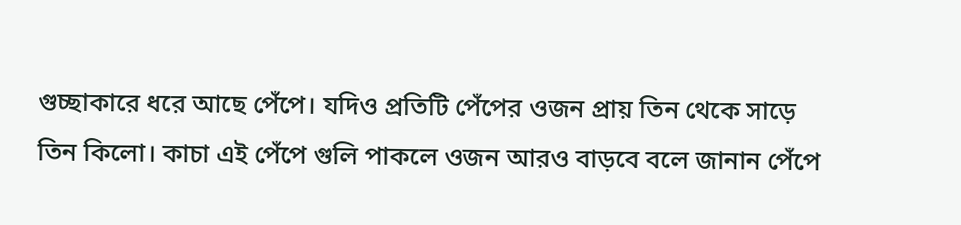গুচ্ছাকারে ধরে আছে পেঁপে। যদিও প্রতিটি পেঁপের ওজন প্রায় তিন থেকে সাড়ে তিন কিলো। কাচা এই পেঁপে গুলি পাকলে ওজন আরও বাড়বে বলে জানান পেঁপে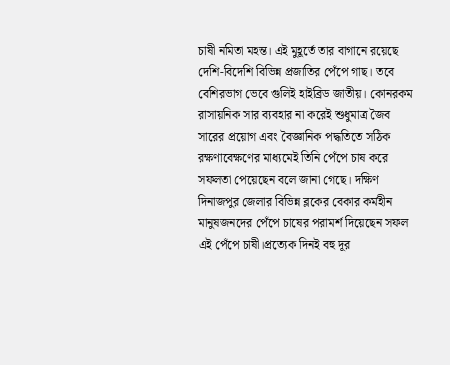চাষী নমিতা মহন্ত। এই মুহূর্তে তার বাগানে রয়েছে দেশি-বিদেশি বিভিন্ন প্রজাতির পেঁপে গাছ। তবে বেশিরভাগ ভেবে গুলিই হাইব্রিড জাতীয়। কোনরকম রাসায়নিক সার ব্যবহার না করেই শুধুমাত্র জৈব সারের প্রয়োগ এবং বৈজ্ঞানিক পদ্ধতিতে সঠিক রক্ষণাবেক্ষণের মাধ্যমেই তিনি পেঁপে চাষ করে সফলতা পেয়েছেন বলে জানা গেছে। দক্ষিণ দিনাজপুর জেলার বিভিন্ন ব্লকের বেকার কর্মহীন মানুষজনদের পেঁপে চাষের পরামর্শ দিয়েছেন সফল এই পেঁপে চাষী।প্রত্যেক দিনই বহু দূর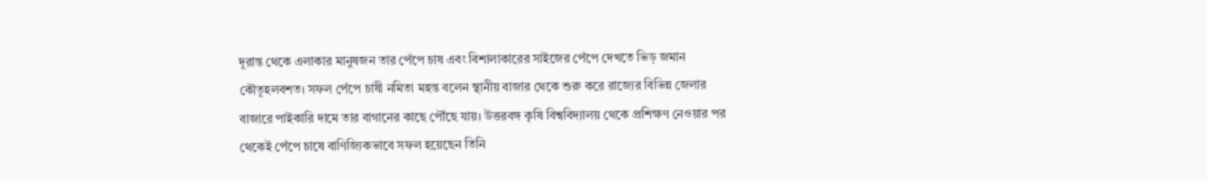দূরান্ত থেকে এলাকার মানুষজন তার পেঁপে চাষ এবং বিশালাকারের সাইজের পেঁপে দেখতে ভিড় জমান কৌতূহলবশত। সফল পেঁপে চাষী নমিতা মহন্ত বলেন স্থানীয় বাজার থেকে শুরু করে রাজ্যের বিভিন্ন জেলার বাজারে পাইকারি দামে তার বাগানের কাছে পৌঁছে যায়। উত্তরবঙ্গ কৃষি বিশ্ববিদ্যালয় থেকে প্রশিক্ষণ নেওয়ার পর থেকেই পেঁপে চাষে বাণিজ্যিকভাবে সফল হয়েছেন তিনি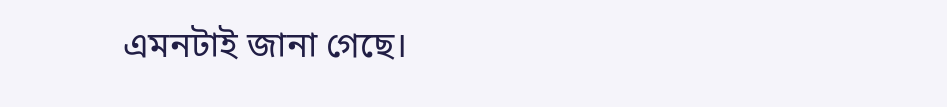এমনটাই জানা গেছে।